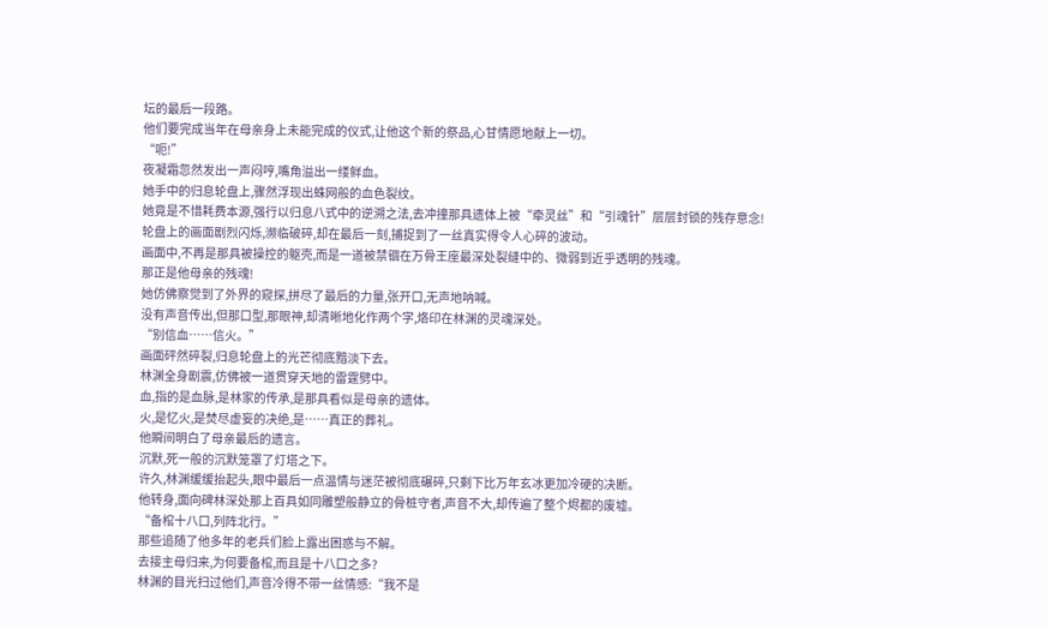坛的最后一段路。
他们要完成当年在母亲身上未能完成的仪式,让他这个新的祭品,心甘情愿地献上一切。
“呃!”
夜凝霜忽然发出一声闷哼,嘴角溢出一缕鲜血。
她手中的归息轮盘上,骤然浮现出蛛网般的血色裂纹。
她竟是不惜耗费本源,强行以归息八式中的逆溯之法,去冲撞那具遗体上被“牵灵丝”和“引魂针”层层封锁的残存意念!
轮盘上的画面剧烈闪烁,濒临破碎,却在最后一刻,捕捉到了一丝真实得令人心碎的波动。
画面中,不再是那具被操控的躯壳,而是一道被禁锢在万骨王座最深处裂缝中的、微弱到近乎透明的残魂。
那正是他母亲的残魂!
她仿佛察觉到了外界的窥探,拼尽了最后的力量,张开口,无声地呐喊。
没有声音传出,但那口型,那眼神,却清晰地化作两个字,烙印在林渊的灵魂深处。
“别信血……信火。”
画面砰然碎裂,归息轮盘上的光芒彻底黯淡下去。
林渊全身剧震,仿佛被一道贯穿天地的雷霆劈中。
血,指的是血脉,是林家的传承,是那具看似是母亲的遗体。
火,是忆火,是焚尽虚妄的决绝,是……真正的葬礼。
他瞬间明白了母亲最后的遗言。
沉默,死一般的沉默笼罩了灯塔之下。
许久,林渊缓缓抬起头,眼中最后一点温情与迷茫被彻底碾碎,只剩下比万年玄冰更加冷硬的决断。
他转身,面向碑林深处那上百具如同雕塑般静立的骨桩守者,声音不大,却传遍了整个烬都的废墟。
“备棺十八口,列阵北行。”
那些追随了他多年的老兵们脸上露出困惑与不解。
去接主母归来,为何要备棺,而且是十八口之多?
林渊的目光扫过他们,声音冷得不带一丝情感:“我不是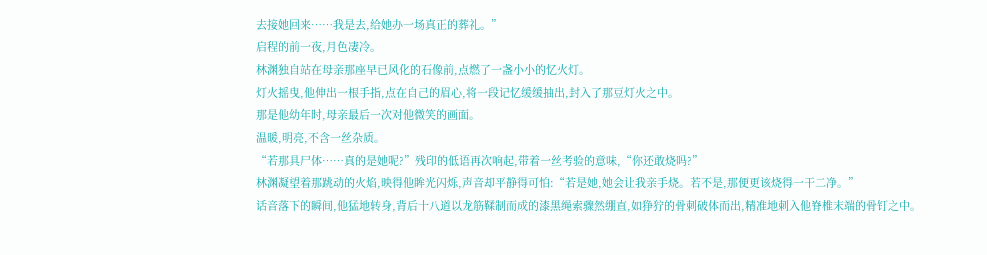去接她回来……我是去,给她办一场真正的葬礼。”
启程的前一夜,月色凄冷。
林渊独自站在母亲那座早已风化的石像前,点燃了一盏小小的忆火灯。
灯火摇曳,他伸出一根手指,点在自己的眉心,将一段记忆缓缓抽出,封入了那豆灯火之中。
那是他幼年时,母亲最后一次对他微笑的画面。
温暖,明亮,不含一丝杂质。
“若那具尸体……真的是她呢?”残印的低语再次响起,带着一丝考验的意味,“你还敢烧吗?”
林渊凝望着那跳动的火焰,映得他眸光闪烁,声音却平静得可怕:“若是她,她会让我亲手烧。若不是,那便更该烧得一干二净。”
话音落下的瞬间,他猛地转身,背后十八道以龙筋鞣制而成的漆黑绳索骤然绷直,如狰狞的骨刺破体而出,精准地刺入他脊椎末端的骨钉之中。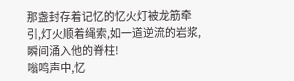那盏封存着记忆的忆火灯被龙筋牵引,灯火顺着绳索,如一道逆流的岩浆,瞬间涌入他的脊柱!
嗡鸣声中,忆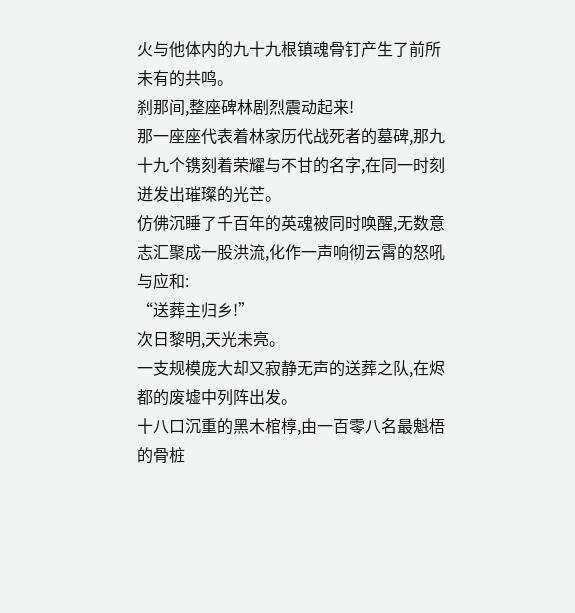火与他体内的九十九根镇魂骨钉产生了前所未有的共鸣。
刹那间,整座碑林剧烈震动起来!
那一座座代表着林家历代战死者的墓碑,那九十九个镌刻着荣耀与不甘的名字,在同一时刻迸发出璀璨的光芒。
仿佛沉睡了千百年的英魂被同时唤醒,无数意志汇聚成一股洪流,化作一声响彻云霄的怒吼与应和:
“送葬主归乡!”
次日黎明,天光未亮。
一支规模庞大却又寂静无声的送葬之队,在烬都的废墟中列阵出发。
十八口沉重的黑木棺椁,由一百零八名最魁梧的骨桩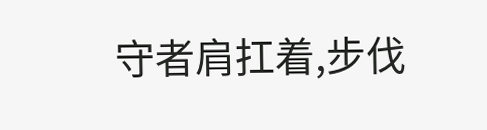守者肩扛着,步伐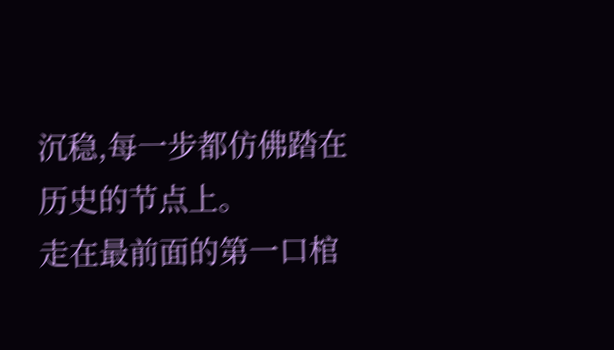沉稳,每一步都仿佛踏在历史的节点上。
走在最前面的第一口棺